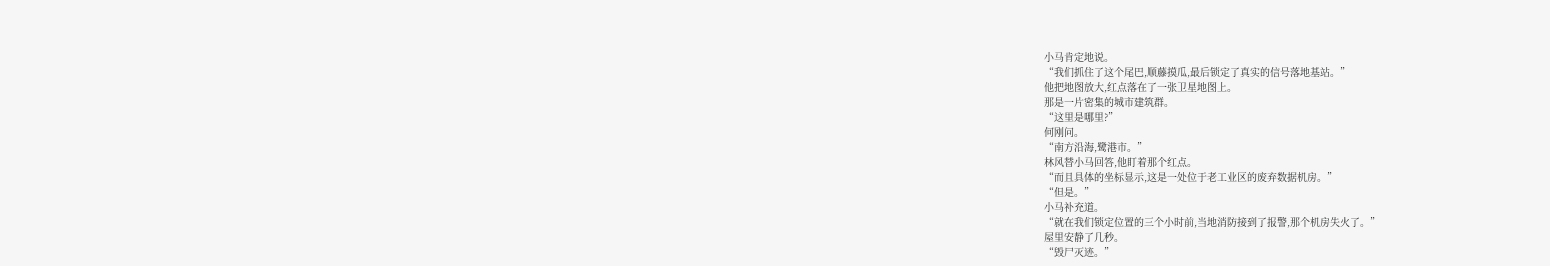小马肯定地说。
“我们抓住了这个尾巴,顺藤摸瓜,最后锁定了真实的信号落地基站。”
他把地图放大,红点落在了一张卫星地图上。
那是一片密集的城市建筑群。
“这里是哪里?”
何刚问。
“南方沿海,鹭港市。”
林风替小马回答,他盯着那个红点。
“而且具体的坐标显示,这是一处位于老工业区的废弃数据机房。”
“但是。”
小马补充道。
“就在我们锁定位置的三个小时前,当地消防接到了报警,那个机房失火了。”
屋里安静了几秒。
“毁尸灭迹。”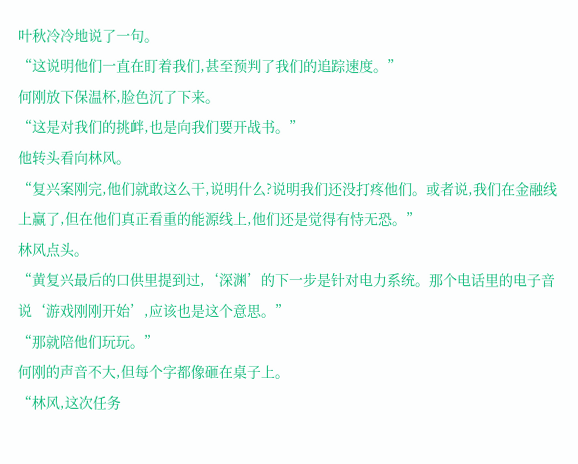叶秋冷冷地说了一句。
“这说明他们一直在盯着我们,甚至预判了我们的追踪速度。”
何刚放下保温杯,脸色沉了下来。
“这是对我们的挑衅,也是向我们要开战书。”
他转头看向林风。
“复兴案刚完,他们就敢这么干,说明什么?说明我们还没打疼他们。或者说,我们在金融线上赢了,但在他们真正看重的能源线上,他们还是觉得有恃无恐。”
林风点头。
“黄复兴最后的口供里提到过,‘深渊’的下一步是针对电力系统。那个电话里的电子音说‘游戏刚刚开始’,应该也是这个意思。”
“那就陪他们玩玩。”
何刚的声音不大,但每个字都像砸在桌子上。
“林风,这次任务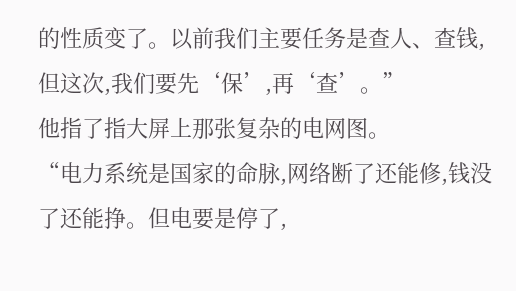的性质变了。以前我们主要任务是查人、查钱,但这次,我们要先‘保’,再‘查’。”
他指了指大屏上那张复杂的电网图。
“电力系统是国家的命脉,网络断了还能修,钱没了还能挣。但电要是停了,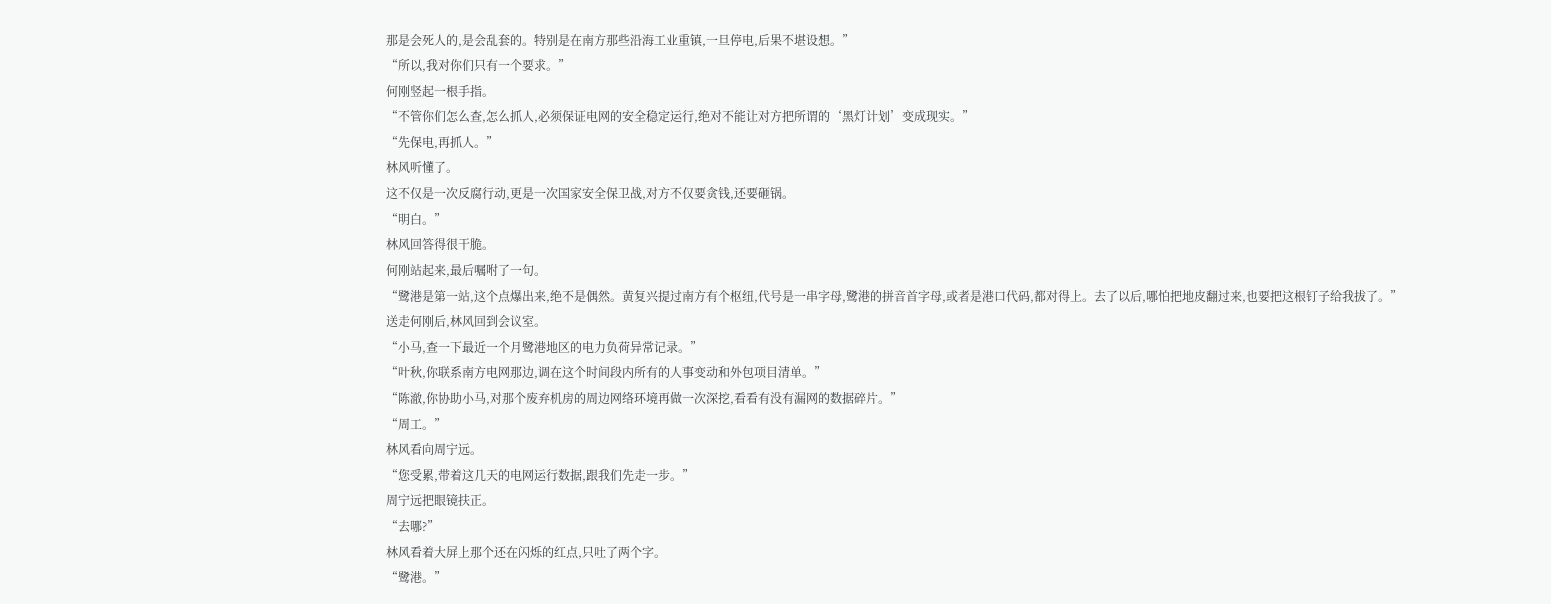那是会死人的,是会乱套的。特别是在南方那些沿海工业重镇,一旦停电,后果不堪设想。”
“所以,我对你们只有一个要求。”
何刚竖起一根手指。
“不管你们怎么查,怎么抓人,必须保证电网的安全稳定运行,绝对不能让对方把所谓的‘黑灯计划’变成现实。”
“先保电,再抓人。”
林风听懂了。
这不仅是一次反腐行动,更是一次国家安全保卫战,对方不仅要贪钱,还要砸锅。
“明白。”
林风回答得很干脆。
何刚站起来,最后嘱咐了一句。
“鹭港是第一站,这个点爆出来,绝不是偶然。黄复兴提过南方有个枢纽,代号是一串字母,鹭港的拼音首字母,或者是港口代码,都对得上。去了以后,哪怕把地皮翻过来,也要把这根钉子给我拔了。”
送走何刚后,林风回到会议室。
“小马,查一下最近一个月鹭港地区的电力负荷异常记录。”
“叶秋,你联系南方电网那边,调在这个时间段内所有的人事变动和外包项目清单。”
“陈澈,你协助小马,对那个废弃机房的周边网络环境再做一次深挖,看看有没有漏网的数据碎片。”
“周工。”
林风看向周宁远。
“您受累,带着这几天的电网运行数据,跟我们先走一步。”
周宁远把眼镜扶正。
“去哪?”
林风看着大屏上那个还在闪烁的红点,只吐了两个字。
“鹭港。”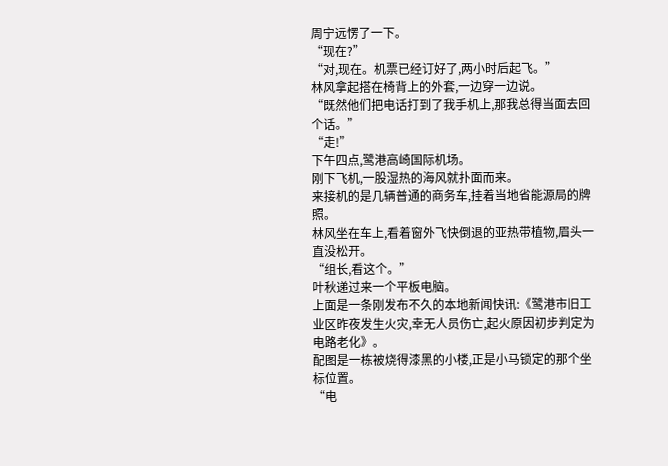周宁远愣了一下。
“现在?”
“对,现在。机票已经订好了,两小时后起飞。”
林风拿起搭在椅背上的外套,一边穿一边说。
“既然他们把电话打到了我手机上,那我总得当面去回个话。”
“走!”
下午四点,鹭港高崎国际机场。
刚下飞机,一股湿热的海风就扑面而来。
来接机的是几辆普通的商务车,挂着当地省能源局的牌照。
林风坐在车上,看着窗外飞快倒退的亚热带植物,眉头一直没松开。
“组长,看这个。”
叶秋递过来一个平板电脑。
上面是一条刚发布不久的本地新闻快讯:《鹭港市旧工业区昨夜发生火灾,幸无人员伤亡,起火原因初步判定为电路老化》。
配图是一栋被烧得漆黑的小楼,正是小马锁定的那个坐标位置。
“电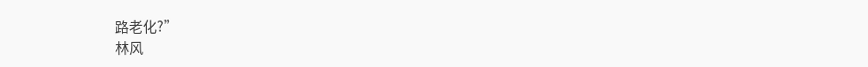路老化?”
林风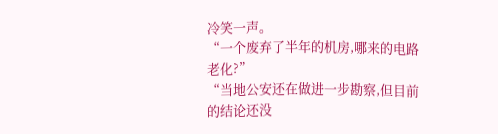冷笑一声。
“一个废弃了半年的机房,哪来的电路老化?”
“当地公安还在做进一步勘察,但目前的结论还没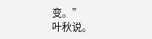变。”
叶秋说。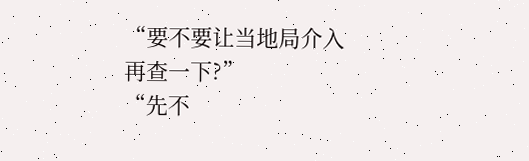“要不要让当地局介入再查一下?”
“先不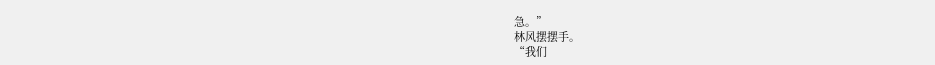急。”
林风摆摆手。
“我们